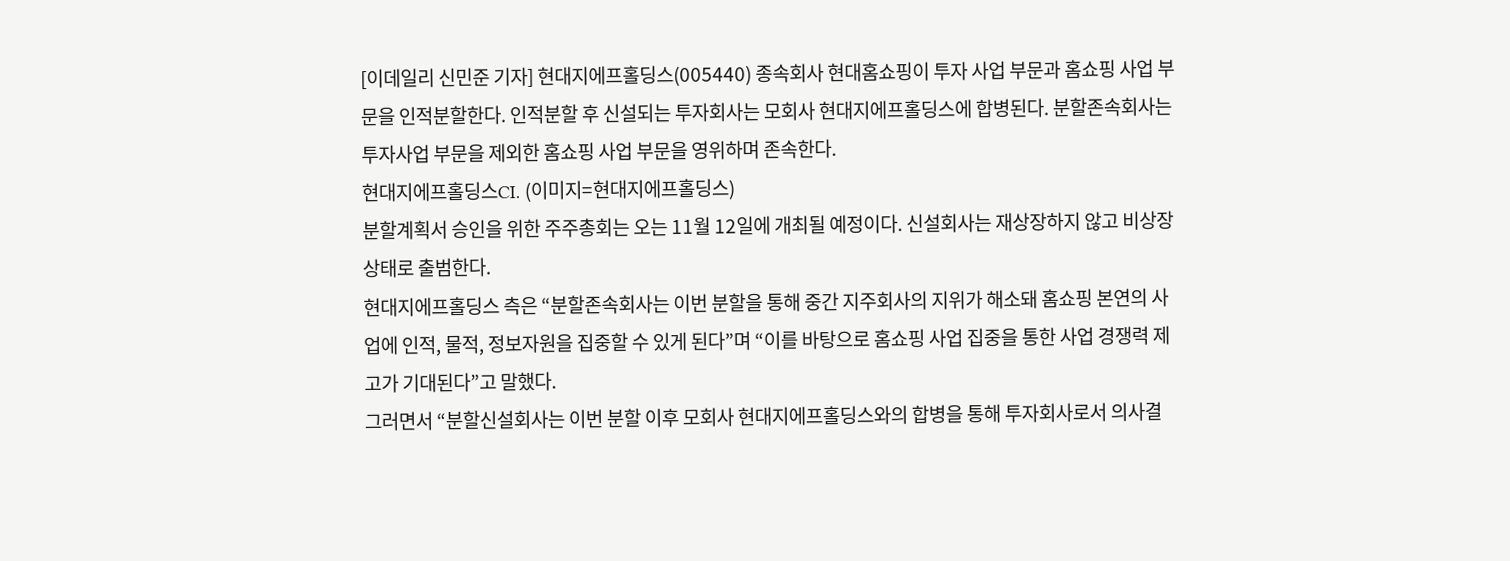[이데일리 신민준 기자] 현대지에프홀딩스(005440) 종속회사 현대홈쇼핑이 투자 사업 부문과 홈쇼핑 사업 부문을 인적분할한다. 인적분할 후 신설되는 투자회사는 모회사 현대지에프홀딩스에 합병된다. 분할존속회사는 투자사업 부문을 제외한 홈쇼핑 사업 부문을 영위하며 존속한다.
현대지에프홀딩스CI. (이미지=현대지에프홀딩스)
분할계획서 승인을 위한 주주총회는 오는 11월 12일에 개최될 예정이다. 신설회사는 재상장하지 않고 비상장 상태로 출범한다.
현대지에프홀딩스 측은 “분할존속회사는 이번 분할을 통해 중간 지주회사의 지위가 해소돼 홈쇼핑 본연의 사업에 인적, 물적, 정보자원을 집중할 수 있게 된다”며 “이를 바탕으로 홈쇼핑 사업 집중을 통한 사업 경쟁력 제고가 기대된다”고 말했다.
그러면서 “분할신설회사는 이번 분할 이후 모회사 현대지에프홀딩스와의 합병을 통해 투자회사로서 의사결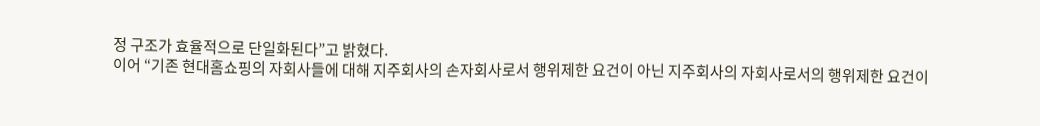정 구조가 효율적으로 단일화된다”고 밝혔다.
이어 “기존 현대홈쇼핑의 자회사들에 대해 지주회사의 손자회사로서 행위제한 요건이 아닌 지주회사의 자회사로서의 행위제한 요건이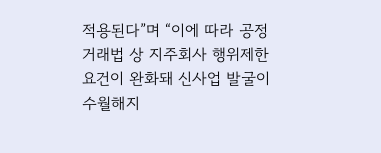적용된다”며 “이에 따라 공정거래법 상 지주회사 행위제한 요건이 완화돼 신사업 발굴이 수월해지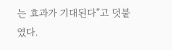는 효과가 기대된다”고 덧붙였다.